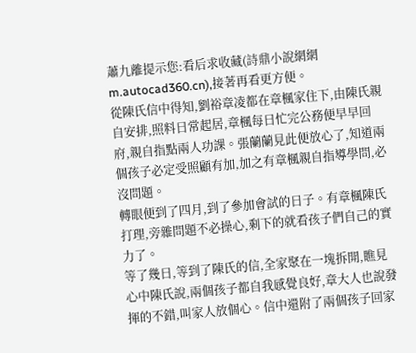蕭九離提示您:看后求收藏(詩鼎小說網網m.autocad360.cn),接著再看更方便。
從陳氏信中得知,劉裕章凌都在章楓家住下,由陳氏親自安排,照料日常起居,章楓每日忙完公務便早早回府,親自指點兩人功課。張蘭蘭見此便放心了,知道兩個孩子必定受照顧有加,加之有章楓親自指導學問,必沒問題。
轉眼便到了四月,到了參加會試的日子。有章楓陳氏打理,旁雜問題不必操心,剩下的就看孩子們自己的實力了。
等了幾日,等到了陳氏的信,全家聚在一塊拆開,瞧見心中陳氏說,兩個孩子都自我感覺良好,章大人也說發揮的不錯,叫家人放個心。信中還附了兩個孩子回家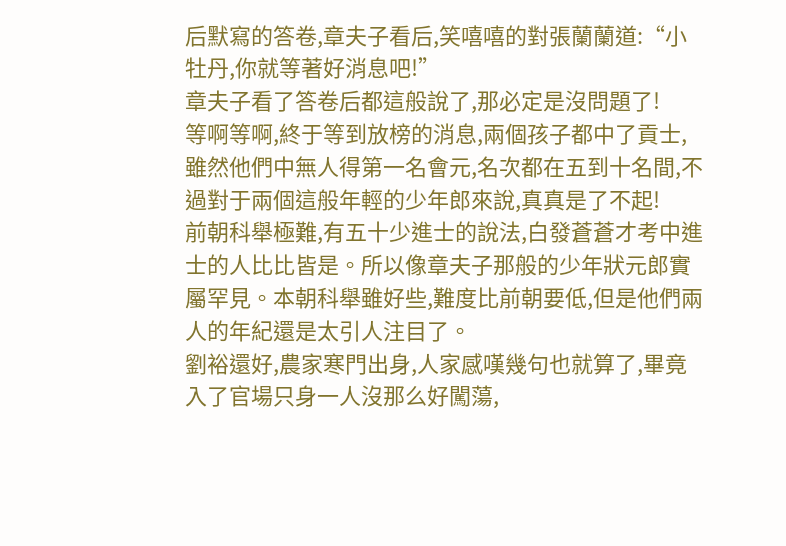后默寫的答卷,章夫子看后,笑嘻嘻的對張蘭蘭道:“小牡丹,你就等著好消息吧!”
章夫子看了答卷后都這般說了,那必定是沒問題了!
等啊等啊,終于等到放榜的消息,兩個孩子都中了貢士,雖然他們中無人得第一名會元,名次都在五到十名間,不過對于兩個這般年輕的少年郎來說,真真是了不起!
前朝科舉極難,有五十少進士的說法,白發蒼蒼才考中進士的人比比皆是。所以像章夫子那般的少年狀元郎實屬罕見。本朝科舉雖好些,難度比前朝要低,但是他們兩人的年紀還是太引人注目了。
劉裕還好,農家寒門出身,人家感嘆幾句也就算了,畢竟入了官場只身一人沒那么好闖蕩,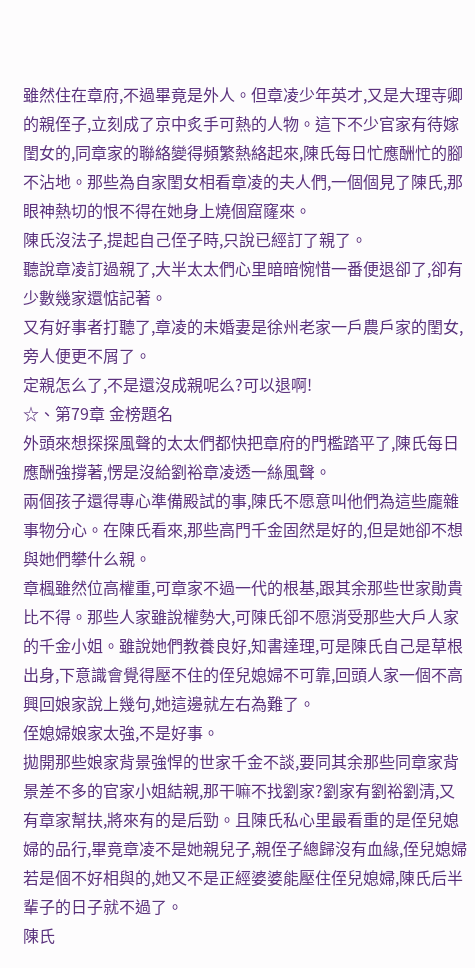雖然住在章府,不過畢竟是外人。但章凌少年英才,又是大理寺卿的親侄子,立刻成了京中炙手可熱的人物。這下不少官家有待嫁閨女的,同章家的聯絡變得頻繁熱絡起來,陳氏每日忙應酬忙的腳不沾地。那些為自家閨女相看章凌的夫人們,一個個見了陳氏,那眼神熱切的恨不得在她身上燒個窟窿來。
陳氏沒法子,提起自己侄子時,只說已經訂了親了。
聽說章凌訂過親了,大半太太們心里暗暗惋惜一番便退卻了,卻有少數幾家還惦記著。
又有好事者打聽了,章凌的未婚妻是徐州老家一戶農戶家的閨女,旁人便更不屑了。
定親怎么了,不是還沒成親呢么?可以退啊!
☆、第79章 金榜題名
外頭來想探探風聲的太太們都快把章府的門檻踏平了,陳氏每日應酬強撐著,愣是沒給劉裕章凌透一絲風聲。
兩個孩子還得專心準備殿試的事,陳氏不愿意叫他們為這些龐雜事物分心。在陳氏看來,那些高門千金固然是好的,但是她卻不想與她們攀什么親。
章楓雖然位高權重,可章家不過一代的根基,跟其余那些世家勛貴比不得。那些人家雖說權勢大,可陳氏卻不愿消受那些大戶人家的千金小姐。雖說她們教養良好,知書達理,可是陳氏自己是草根出身,下意識會覺得壓不住的侄兒媳婦不可靠,回頭人家一個不高興回娘家說上幾句,她這邊就左右為難了。
侄媳婦娘家太強,不是好事。
拋開那些娘家背景強悍的世家千金不談,要同其余那些同章家背景差不多的官家小姐結親,那干嘛不找劉家?劉家有劉裕劉清,又有章家幫扶,將來有的是后勁。且陳氏私心里最看重的是侄兒媳婦的品行,畢竟章凌不是她親兒子,親侄子總歸沒有血緣,侄兒媳婦若是個不好相與的,她又不是正經婆婆能壓住侄兒媳婦,陳氏后半輩子的日子就不過了。
陳氏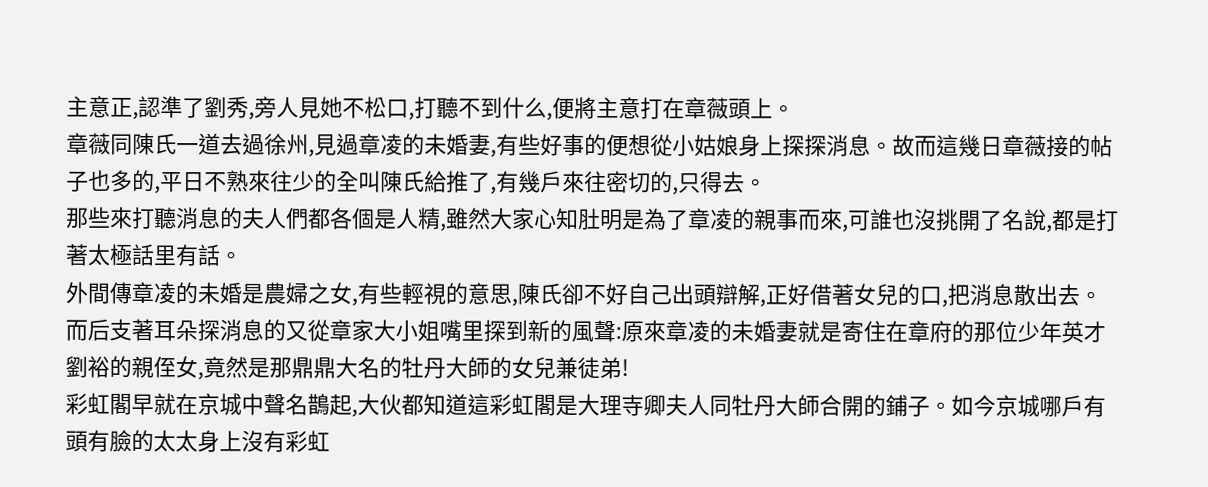主意正,認準了劉秀,旁人見她不松口,打聽不到什么,便將主意打在章薇頭上。
章薇同陳氏一道去過徐州,見過章凌的未婚妻,有些好事的便想從小姑娘身上探探消息。故而這幾日章薇接的帖子也多的,平日不熟來往少的全叫陳氏給推了,有幾戶來往密切的,只得去。
那些來打聽消息的夫人們都各個是人精,雖然大家心知肚明是為了章凌的親事而來,可誰也沒挑開了名說,都是打著太極話里有話。
外間傳章凌的未婚是農婦之女,有些輕視的意思,陳氏卻不好自己出頭辯解,正好借著女兒的口,把消息散出去。
而后支著耳朵探消息的又從章家大小姐嘴里探到新的風聲:原來章凌的未婚妻就是寄住在章府的那位少年英才劉裕的親侄女,竟然是那鼎鼎大名的牡丹大師的女兒兼徒弟!
彩虹閣早就在京城中聲名鵲起,大伙都知道這彩虹閣是大理寺卿夫人同牡丹大師合開的鋪子。如今京城哪戶有頭有臉的太太身上沒有彩虹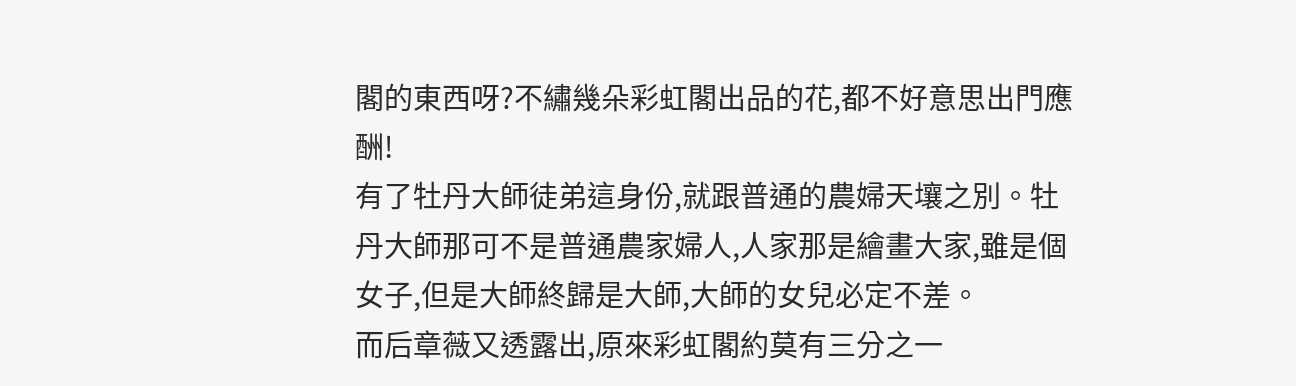閣的東西呀?不繡幾朵彩虹閣出品的花,都不好意思出門應酬!
有了牡丹大師徒弟這身份,就跟普通的農婦天壤之別。牡丹大師那可不是普通農家婦人,人家那是繪畫大家,雖是個女子,但是大師終歸是大師,大師的女兒必定不差。
而后章薇又透露出,原來彩虹閣約莫有三分之一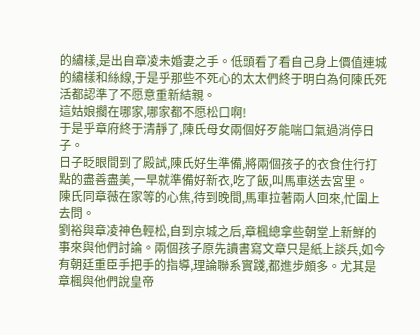的繡樣,是出自章凌未婚妻之手。低頭看了看自己身上價值連城的繡樣和絲線,于是乎那些不死心的太太們終于明白為何陳氏死活都認準了不愿意重新結親。
這姑娘擱在哪家,哪家都不愿松口啊!
于是乎章府終于清靜了,陳氏母女兩個好歹能喘口氣過消停日子。
日子眨眼間到了殿試,陳氏好生準備,將兩個孩子的衣食住行打點的盡善盡美,一早就準備好新衣,吃了飯,叫馬車送去宮里。
陳氏同章薇在家等的心焦,待到晚間,馬車拉著兩人回來,忙圍上去問。
劉裕與章凌神色輕松,自到京城之后,章楓總拿些朝堂上新鮮的事來與他們討論。兩個孩子原先讀書寫文章只是紙上談兵,如今有朝廷重臣手把手的指導,理論聯系實踐,都進步頗多。尤其是章楓與他們說皇帝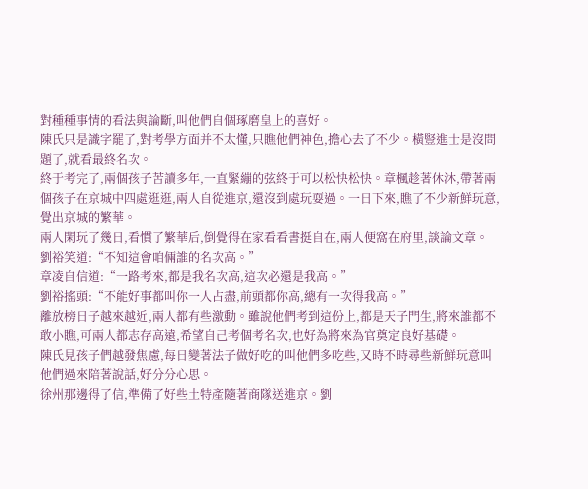對種種事情的看法與論斷,叫他們自個琢磨皇上的喜好。
陳氏只是識字罷了,對考學方面并不太懂,只瞧他們神色,擔心去了不少。橫豎進士是沒問題了,就看最終名次。
終于考完了,兩個孩子苦讀多年,一直緊繃的弦終于可以松快松快。章楓趁著休沐,帶著兩個孩子在京城中四處逛逛,兩人自從進京,還沒到處玩耍過。一日下來,瞧了不少新鮮玩意,覺出京城的繁華。
兩人閑玩了幾日,看慣了繁華后,倒覺得在家看看書挺自在,兩人便窩在府里,談論文章。
劉裕笑道:“不知這會咱倆誰的名次高。”
章凌自信道:“一路考來,都是我名次高,這次必還是我高。”
劉裕搖頭:“不能好事都叫你一人占盡,前頭都你高,總有一次得我高。”
離放榜日子越來越近,兩人都有些激動。雖說他們考到這份上,都是天子門生,將來誰都不敢小瞧,可兩人都志存高遠,希望自己考個考名次,也好為將來為官奠定良好基礎。
陳氏見孩子們越發焦慮,每日變著法子做好吃的叫他們多吃些,又時不時尋些新鮮玩意叫他們過來陪著說話,好分分心思。
徐州那邊得了信,準備了好些土特產隨著商隊送進京。劉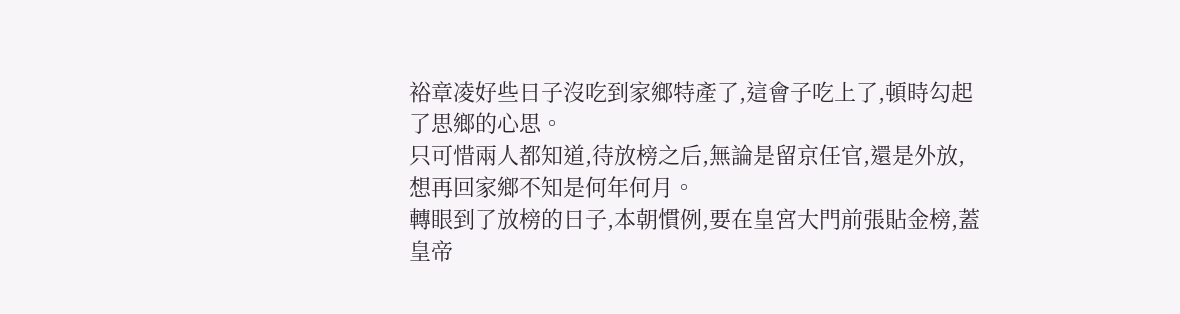裕章凌好些日子沒吃到家鄉特產了,這會子吃上了,頓時勾起了思鄉的心思。
只可惜兩人都知道,待放榜之后,無論是留京任官,還是外放,想再回家鄉不知是何年何月。
轉眼到了放榜的日子,本朝慣例,要在皇宮大門前張貼金榜,蓋皇帝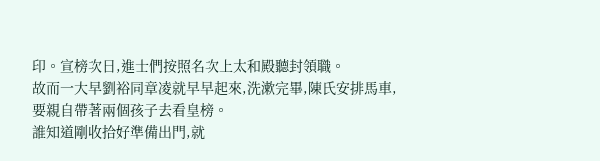印。宣榜次日,進士們按照名次上太和殿聽封領職。
故而一大早劉裕同章凌就早早起來,洗漱完畢,陳氏安排馬車,要親自帶著兩個孩子去看皇榜。
誰知道剛收拾好準備出門,就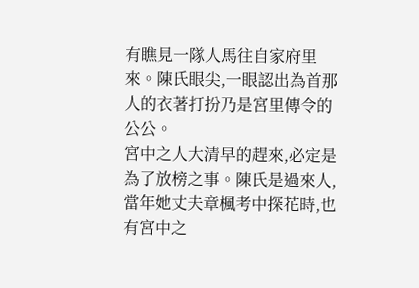有瞧見一隊人馬往自家府里來。陳氏眼尖,一眼認出為首那人的衣著打扮乃是宮里傳令的公公。
宮中之人大清早的趕來,必定是為了放榜之事。陳氏是過來人,當年她丈夫章楓考中探花時,也有宮中之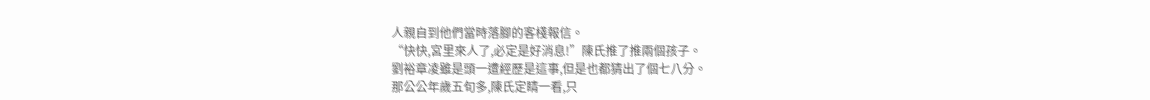人親自到他們當時落腳的客棧報信。
“快快,宮里來人了,必定是好消息!”陳氏推了推兩個孩子。
劉裕章凌雖是頭一遭經歷是這事,但是也都猜出了個七八分。
那公公年歲五旬多,陳氏定睛一看,只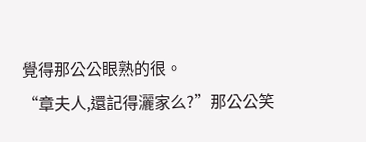覺得那公公眼熟的很。
“章夫人,還記得灑家么?”那公公笑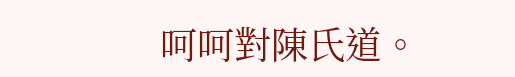呵呵對陳氏道。